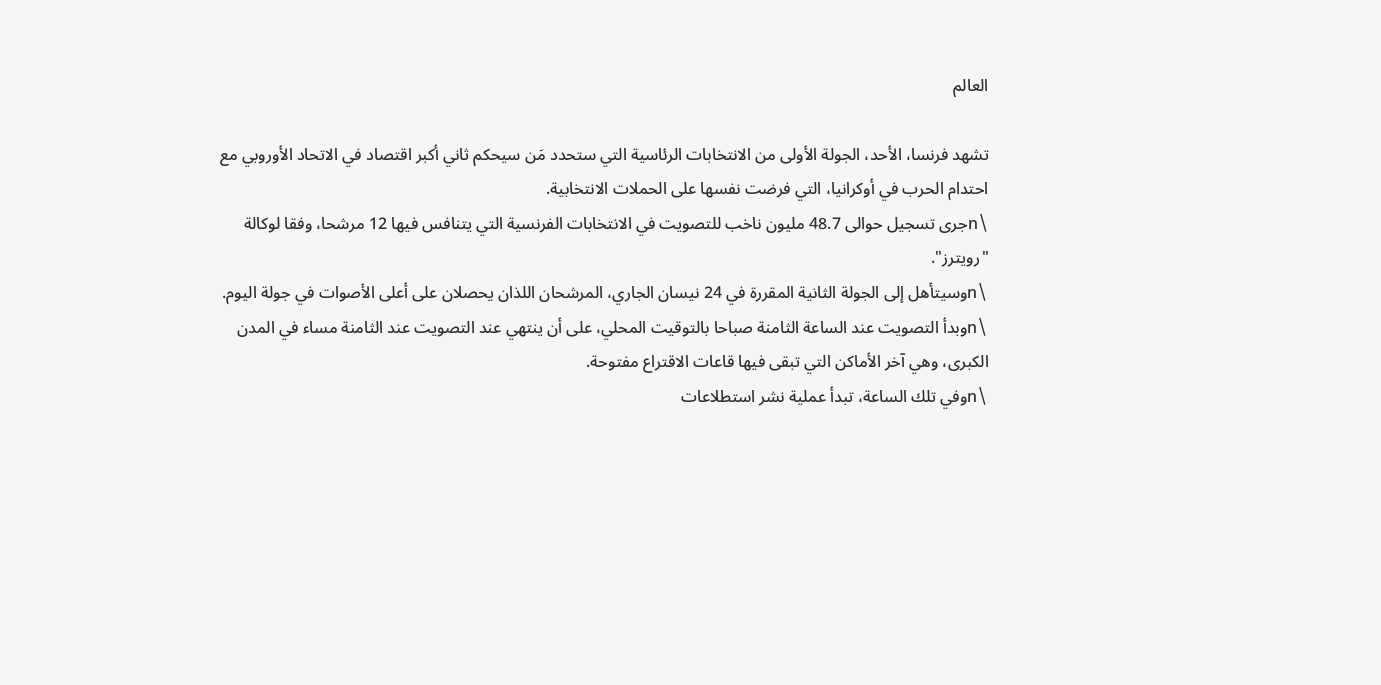العالم

تشهد فرنسا، الأحد، الجولة الأولى من الانتخابات الرئاسية التي ستحدد مَن سيحكم ثاني أكبر اقتصاد في الاتحاد الأوروبي مع احتدام الحرب في أوكرانيا، التي فرضت نفسها على الحملات الانتخابية.
\nجرى تسجيل حوالى 48.7 مليون ناخب للتصويت في الانتخابات الفرنسية التي يتنافس فيها 12 مرشحا، وفقا لوكالة "رويترز".
\nوسيتأهل إلى الجولة الثانية المقررة في 24 نيسان الجاري، المرشحان اللذان يحصلان على أعلى الأصوات في جولة اليوم.
\nوبدأ التصويت عند الساعة الثامنة صباحا بالتوقيت المحلي، على أن ينتهي عند التصويت عند الثامنة مساء في المدن الكبرى، وهي آخر الأماكن التي تبقى فيها قاعات الاقتراع مفتوحة.
\nوفي تلك الساعة، تبدأ عملية نشر استطلاعات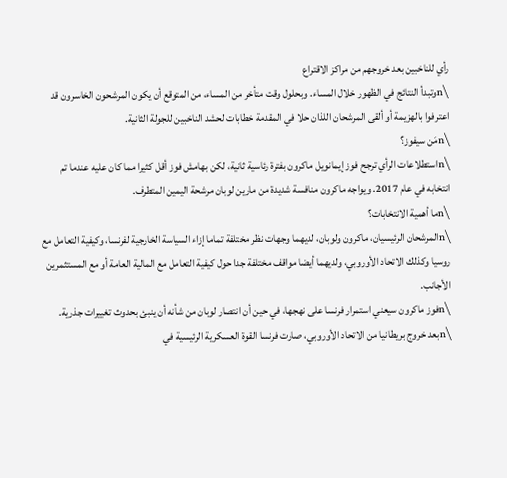رأي للناخبين بعد خروجهم من مراكز الاقتراع
\nوتبدأ النتائج في الظهور خلال المساء. وبحلول وقت متأخر من المساء، من المتوقع أن يكون المرشحون الخاسرون قد اعترفوا بالهزيمة أو ألقى المرشحان اللذان حلا في المقدمة خطابات لحشد الناخبين للجولة الثانية.
\nمَن سيفوز؟
\nاستطلاعات الرأي ترجح فوز إيمانويل ماكرون بفترة رئاسية ثانية، لكن بهامش فوز أقل كثيرا مما كان عليه عندما تم انتخابه في عام 2017. ويواجه ماكرون منافسة شديدة من مارين لوبان مرشحة اليمين المتطرف.
\nما أهمية الانتخابات؟
\nالمرشحان الرئيسيان، ماكرون ولوبان، لديهما وجهات نظر مختلفة تماما إزاء السياسة الخارجية لفرنسا، وكيفية التعامل مع روسيا وكذلك الاتحاد الأوروبي، ولديهما أيضا مواقف مختلفة جدا حول كيفية التعامل مع المالية العامة أو مع المستثمرين الأجانب.
\nفوز ماكرون سيعني استمرار فرنسا على نهجها، في حين أن انتصار لوبان من شأنه أن ينبئ بحدوث تغييرات جذرية.
\nبعد خروج بريطانيا من الاتحاد الأوروبي، صارت فرنسا القوة العسكرية الرئيسية في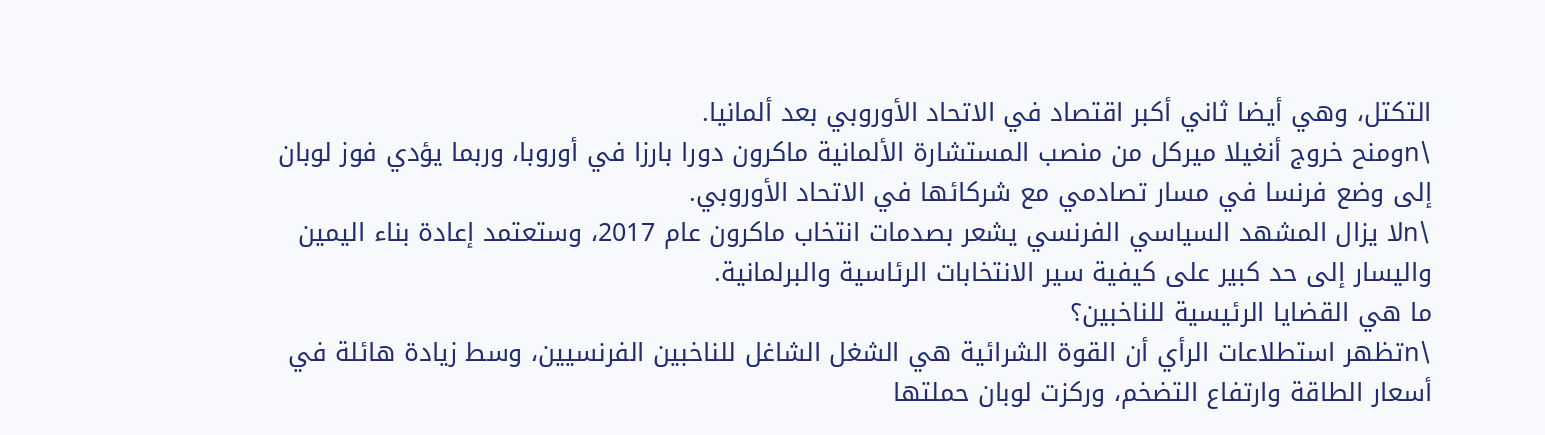التكتل، وهي أيضا ثاني أكبر اقتصاد في الاتحاد الأوروبي بعد ألمانيا.
\nومنح خروج أنغيلا ميركل من منصب المستشارة الألمانية ماكرون دورا بارزا في أوروبا، وربما يؤدي فوز لوبان إلى وضع فرنسا في مسار تصادمي مع شركائها في الاتحاد الأوروبي.
\nلا يزال المشهد السياسي الفرنسي يشعر بصدمات انتخاب ماكرون عام 2017، وستعتمد إعادة بناء اليمين واليسار إلى حد كبير على كيفية سير الانتخابات الرئاسية والبرلمانية.
ما هي القضايا الرئيسية للناخبين؟
\nتظهر استطلاعات الرأي أن القوة الشرائية هي الشغل الشاغل للناخبين الفرنسيين، وسط زيادة هائلة في أسعار الطاقة وارتفاع التضخم، وركزت لوبان حملتها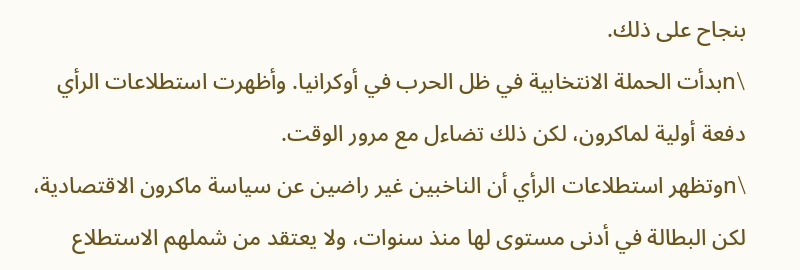بنجاح على ذلك.
\nبدأت الحملة الانتخابية في ظل الحرب في أوكرانيا. وأظهرت استطلاعات الرأي دفعة أولية لماكرون، لكن ذلك تضاءل مع مرور الوقت.
\nوتظهر استطلاعات الرأي أن الناخبين غير راضين عن سياسة ماكرون الاقتصادية، لكن البطالة في أدنى مستوى لها منذ سنوات، ولا يعتقد من شملهم الاستطلاع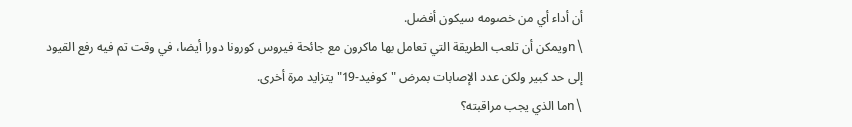أن أداء أي من خصومه سيكون أفضل.
\nويمكن أن تلعب الطريقة التي تعامل بها ماكرون مع جائحة فيروس كورونا دورا أيضا، في وقت تم فيه رفع القيود إلى حد كبير ولكن عدد الإصابات بمرض "كوفيد-19" يتزايد مرة أخرى.
\nما الذي يجب مراقبته؟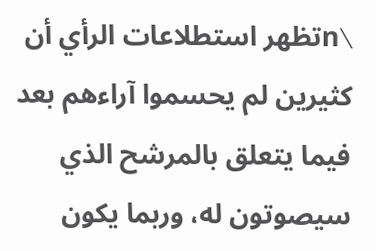\nتظهر استطلاعات الرأي أن كثيرين لم يحسموا آراءهم بعد فيما يتعلق بالمرشح الذي سيصوتون له، وربما يكون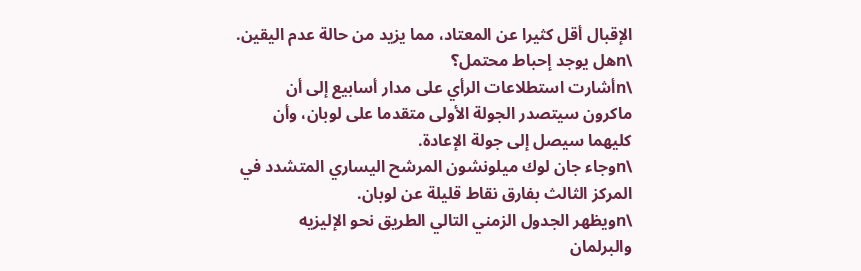الإقبال أقل كثيرا عن المعتاد، مما يزيد من حالة عدم اليقين.
\nهل يوجد إحباط محتمل؟
\nأشارت استطلاعات الرأي على مدار أسابيع إلى أن ماكرون سيتصدر الجولة الأولى متقدما على لوبان، وأن كليهما سيصل إلى جولة الإعادة.
\nوجاء جان لوك ميلونشون المرشح اليساري المتشدد في المركز الثالث بفارق نقاط قليلة عن لوبان.
\nويظهر الجدول الزمني التالي الطريق نحو الإليزيه والبرلمان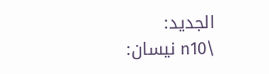الجديد:
\n10 نيسان: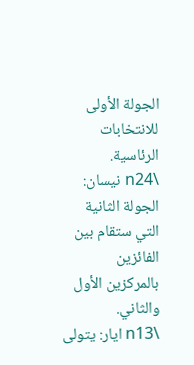الجولة الأولى للانتخابات الرئاسية.
\n24 نيسان: الجولة الثانية التي ستقام بين الفائزين بالمركزين الأول والثاني.
\n13 ايار: يتولى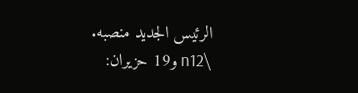الرئيس الجديد منصبه.
\n12 و19 حزيران: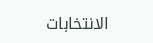الانتخابات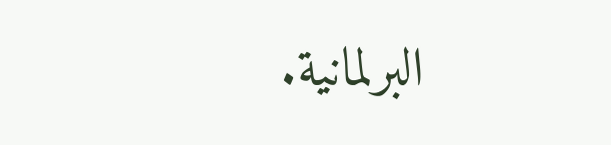البرلمانية.